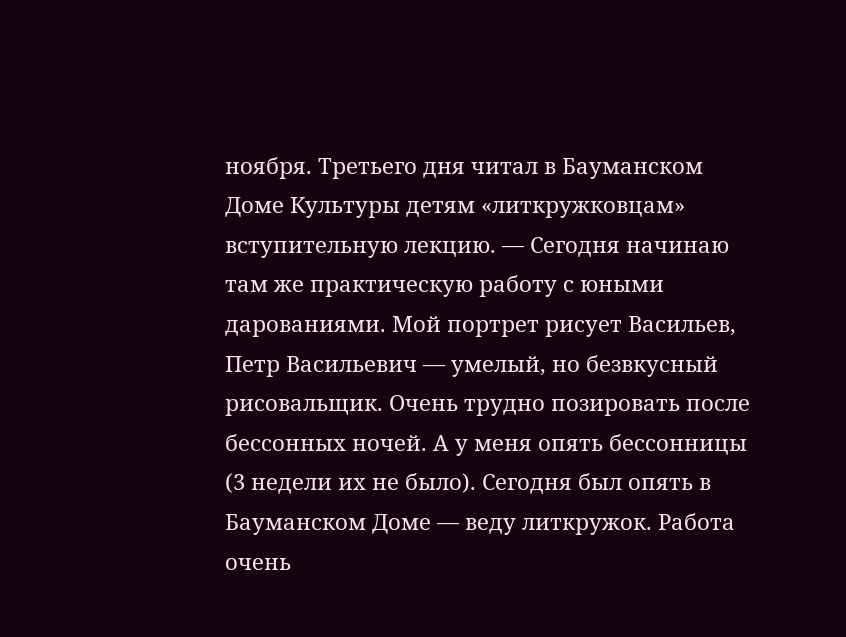ноября. Третьего дня читал в Бауманском Доме Культуры детям «литкружковцам» вступительную лекцию. — Сегодня начинаю там же практическую работу с юными дарованиями. Мой портрет рисует Васильев, Петр Васильевич — умелый, но безвкусный рисовальщик. Очень трудно позировать после бессонных ночей. А у меня опять бессонницы (3 недели их не было). Сегодня был опять в Бауманском Доме — веду литкружок. Работа очень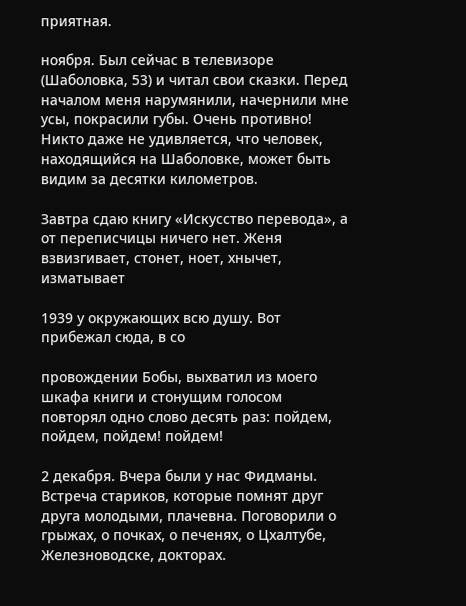приятная.

ноября. Был сейчас в телевизоре (Шаболовка, 53) и читал свои сказки. Перед началом меня нарумянили, начернили мне усы, покрасили губы. Очень противно! Никто даже не удивляется, что человек, находящийся на Шаболовке, может быть видим за десятки километров.

Завтра сдаю книгу «Искусство перевода», а от переписчицы ничего нет. Женя взвизгивает, стонет, ноет, хнычет, изматывает

1939 у окружающих всю душу. Вот прибежал сюда, в со

провождении Бобы, выхватил из моего шкафа книги и стонущим голосом повторял одно слово десять раз: пойдем, пойдем, пойдем! пойдем!

2 декабря. Вчера были у нас Фидманы. Встреча стариков, которые помнят друг друга молодыми, плачевна. Поговорили о грыжах, о почках, о печенях, о Цхалтубе, Железноводске, докторах.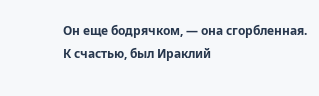Он еще бодрячком, — она сгорбленная. К счастью, был Ираклий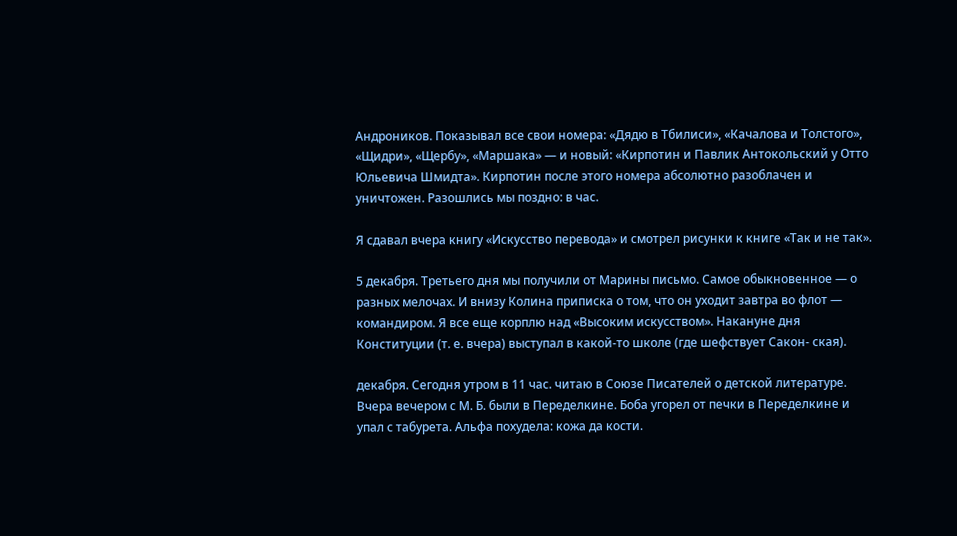Андроников. Показывал все свои номера: «Дядю в Тбилиси», «Качалова и Толстого», «Щидри», «Щербу», «Маршака» — и новый: «Кирпотин и Павлик Антокольский у Отто Юльевича Шмидта». Кирпотин после этого номера абсолютно разоблачен и уничтожен. Разошлись мы поздно: в час.

Я сдавал вчера книгу «Искусство перевода» и смотрел рисунки к книге «Так и не так».

5 декабря. Третьего дня мы получили от Марины письмо. Самое обыкновенное — о разных мелочах. И внизу Колина приписка о том, что он уходит завтра во флот — командиром. Я все еще корплю над «Высоким искусством». Накануне дня Конституции (т. е. вчера) выступал в какой-то школе (где шефствует Сакон- ская).

декабря. Сегодня утром в 11 час. читаю в Союзе Писателей о детской литературе. Вчера вечером с М. Б. были в Переделкине. Боба угорел от печки в Переделкине и упал с табурета. Альфа похудела: кожа да кости.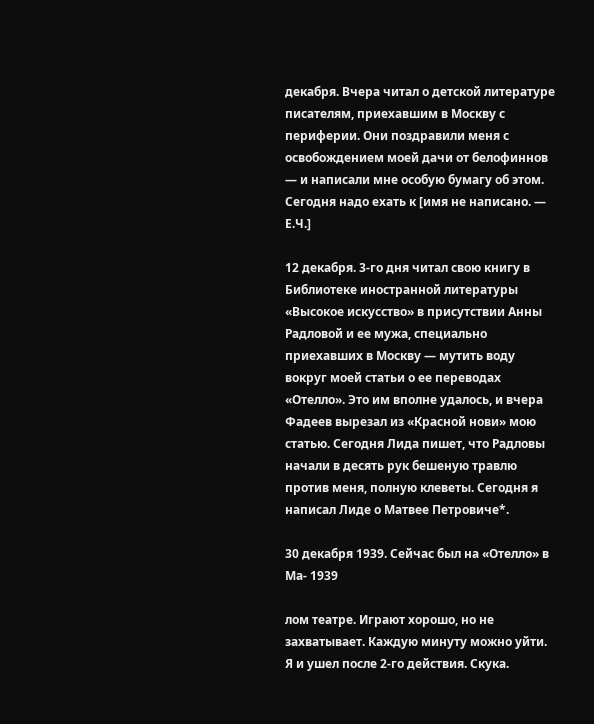декабря. Вчера читал о детской литературе писателям, приехавшим в Москву с периферии. Они поздравили меня с освобождением моей дачи от белофиннов — и написали мне особую бумагу об этом. Сегодня надо ехать к [имя не написано. — Е.Ч.]

12 декабря. 3-го дня читал свою книгу в Библиотеке иностранной литературы «Высокое искусство» в присутствии Анны Радловой и ее мужа, специально приехавших в Москву — мутить воду вокруг моей статьи о ее переводах «Отелло». Это им вполне удалось, и вчера Фадеев вырезал из «Красной нови» мою статью. Сегодня Лида пишет, что Радловы начали в десять рук бешеную травлю против меня, полную клеветы. Сегодня я написал Лиде о Матвее Петровиче*.

30 декабря 1939. Сейчас был на «Отелло» в Ма- 1939

лом театре. Играют хорошо, но не захватывает. Каждую минуту можно уйти. Я и ушел после 2-го действия. Скука.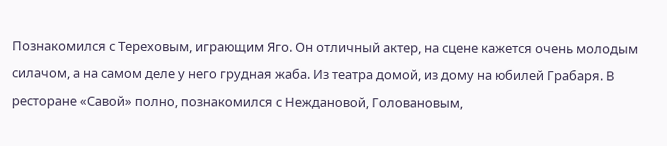Познакомился с Тереховым, играющим Яго. Он отличный актер, на сцене кажется очень молодым силачом, а на самом деле у него грудная жаба. Из театра домой, из дому на юбилей Грабаря. В ресторане «Савой» полно, познакомился с Неждановой, Головановым,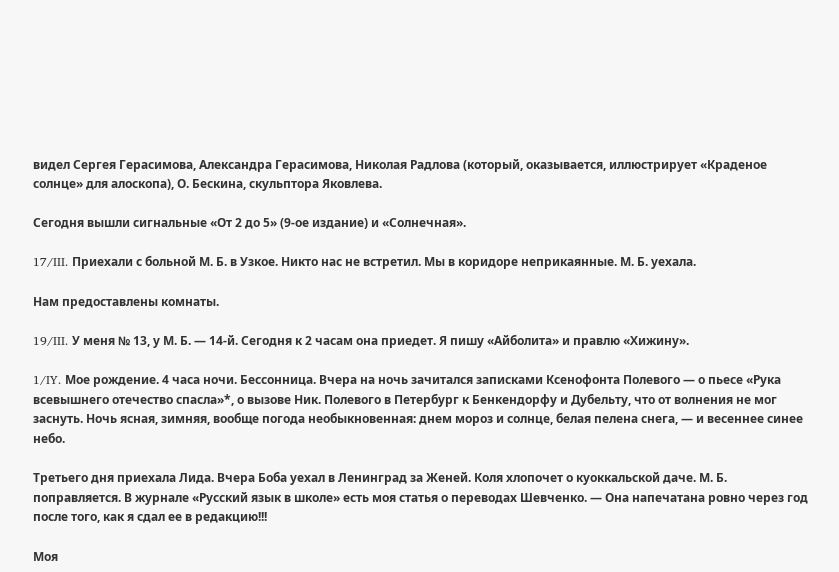видел Сергея Герасимова, Александра Герасимова, Николая Радлова (который, оказывается, иллюстрирует «Краденое солнце» для алоскопа), О. Бескина, скульптора Яковлева.

Сегодня вышли сигнальные «От 2 до 5» (9-ое издание) и «Солнечная».

17/III. Приехали с больной М. Б. в Узкое. Никто нас не встретил. Мы в коридоре неприкаянные. М. Б. уехала.

Нам предоставлены комнаты.

19/III. У меня № 13, у М. Б. — 14-й. Сегодня к 2 часам она приедет. Я пишу «Айболита» и правлю «Хижину».

1/IY. Мое рождение. 4 часа ночи. Бессонница. Вчера на ночь зачитался записками Ксенофонта Полевого — о пьесе «Рука всевышнего отечество спасла»*, о вызове Ник. Полевого в Петербург к Бенкендорфу и Дубельту, что от волнения не мог заснуть. Ночь ясная, зимняя, вообще погода необыкновенная: днем мороз и солнце, белая пелена снега, — и весеннее синее небо.

Третьего дня приехала Лида. Вчера Боба уехал в Ленинград за Женей. Коля хлопочет о куоккальской даче. М. Б. поправляется. В журнале «Русский язык в школе» есть моя статья о переводах Шевченко. — Она напечатана ровно через год после того, как я сдал ее в редакцию!!!

Моя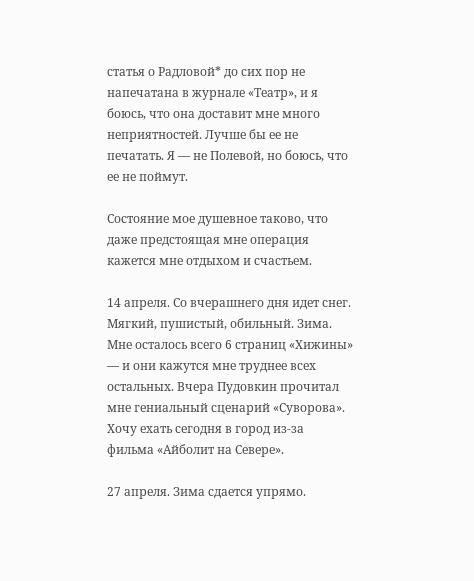статья о Радловой* до сих пор не напечатана в журнале «Театр», и я боюсь, что она доставит мне много неприятностей. Лучше бы ее не печатать. Я — не Полевой, но боюсь, что ее не поймут.

Состояние мое душевное таково, что даже предстоящая мне операция кажется мне отдыхом и счастьем.

14 апреля. Со вчерашнего дня идет снег. Мягкий, пушистый, обильный. Зима. Мне осталось всего 6 страниц «Хижины» — и они кажутся мне труднее всех остальных. Вчера Пудовкин прочитал мне гениальный сценарий «Суворова». Хочу ехать сегодня в город из-за фильма «Айболит на Севере».

27 апреля. Зима сдается упрямо.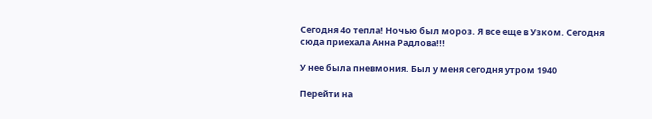Сегодня 4о тепла! Ночью был мороз. Я все еще в Узком. Сегодня сюда приехала Анна Радлова!!!

У нее была пневмония. Был у меня сегодня утром 1940

Перейти на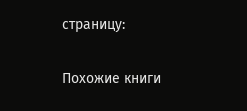страницу:

Похожие книги